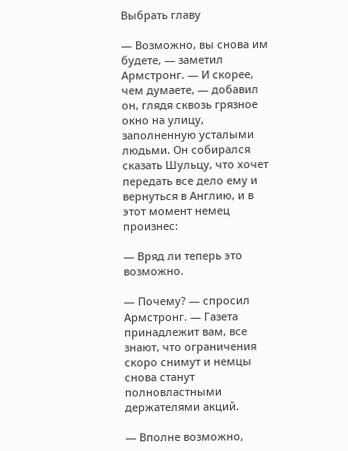Выбрать главу

— Возможно, вы снова им будете, — заметил Армстронг. — И скорее, чем думаете, — добавил он, глядя сквозь грязное окно на улицу, заполненную усталыми людьми. Он собирался сказать Шульцу, что хочет передать все дело ему и вернуться в Англию, и в этот момент немец произнес:

— Вряд ли теперь это возможно.

— Почему? — спросил Армстронг. — Газета принадлежит вам, все знают, что ограничения скоро снимут и немцы снова станут полновластными держателями акций.

— Вполне возможно,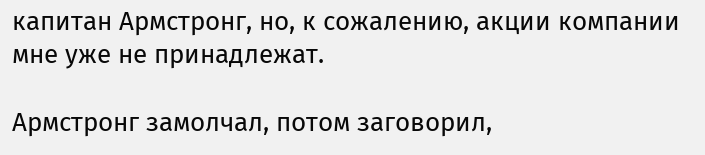капитан Армстронг, но, к сожалению, акции компании мне уже не принадлежат.

Армстронг замолчал, потом заговорил,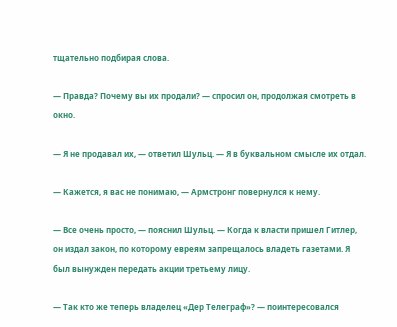тщательно подбирая слова.

— Правда? Почему вы их продали? — спросил он, продолжая смотреть в окно.

— Я не продавал их, — ответил Шульц. — Я в буквальном смысле их отдал.

— Кажется, я вас не понимаю, — Армстронг повернулся к нему.

— Все очень просто, — пояснил Шульц. — Когда к власти пришел Гитлер, он издал закон, по которому евреям запрещалось владеть газетами. Я был вынужден передать акции третьему лицу.

— Так кто же теперь владелец «Дер Телеграф»? — поинтересовался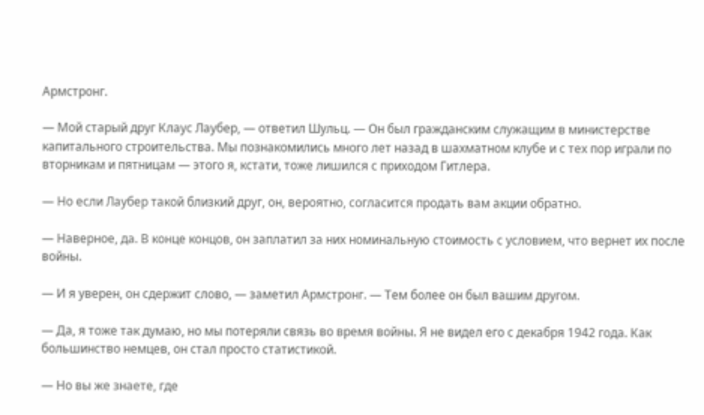Армстронг.

— Мой старый друг Клаус Лаубер, — ответил Шульц. — Он был гражданским служащим в министерстве капитального строительства. Мы познакомились много лет назад в шахматном клубе и с тех пор играли по вторникам и пятницам — этого я, кстати, тоже лишился с приходом Гитлера.

— Но если Лаубер такой близкий друг, он, вероятно, согласится продать вам акции обратно.

— Наверное, да. В конце концов, он заплатил за них номинальную стоимость с условием, что вернет их после войны.

— И я уверен, он сдержит слово, — заметил Армстронг. — Тем более он был вашим другом.

— Да, я тоже так думаю, но мы потеряли связь во время войны. Я не видел его с декабря 1942 года. Как большинство немцев, он стал просто статистикой.

— Но вы же знаете, где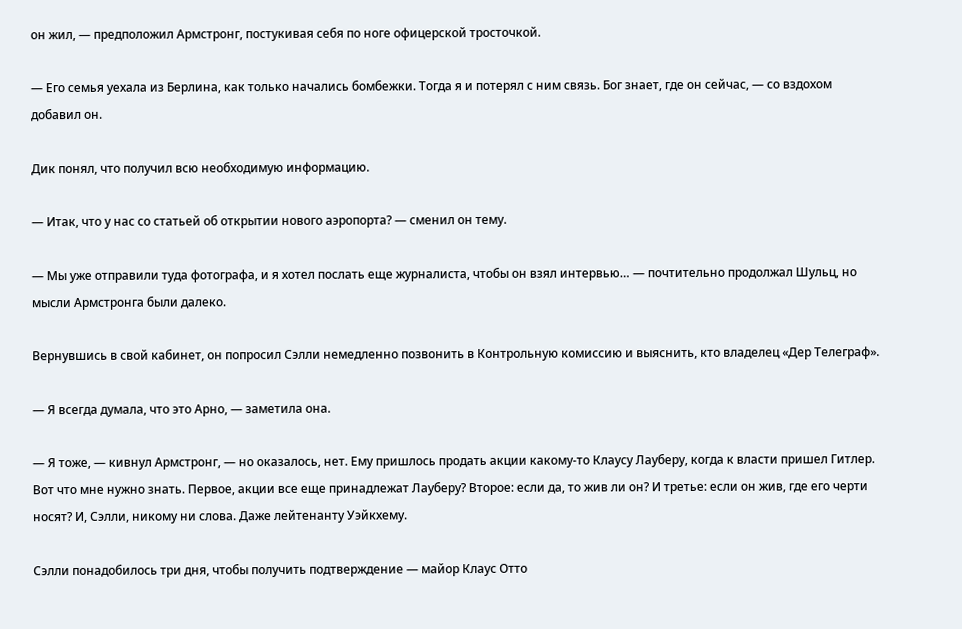он жил, — предположил Армстронг, постукивая себя по ноге офицерской тросточкой.

— Его семья уехала из Берлина, как только начались бомбежки. Тогда я и потерял с ним связь. Бог знает, где он сейчас, — со вздохом добавил он.

Дик понял, что получил всю необходимую информацию.

— Итак, что у нас со статьей об открытии нового аэропорта? — сменил он тему.

— Мы уже отправили туда фотографа, и я хотел послать еще журналиста, чтобы он взял интервью… — почтительно продолжал Шульц, но мысли Армстронга были далеко.

Вернувшись в свой кабинет, он попросил Сэлли немедленно позвонить в Контрольную комиссию и выяснить, кто владелец «Дер Телеграф».

— Я всегда думала, что это Арно, — заметила она.

— Я тоже, — кивнул Армстронг, — но оказалось, нет. Ему пришлось продать акции какому-то Клаусу Лауберу, когда к власти пришел Гитлер. Вот что мне нужно знать. Первое, акции все еще принадлежат Лауберу? Второе: если да, то жив ли он? И третье: если он жив, где его черти носят? И, Сэлли, никому ни слова. Даже лейтенанту Уэйкхему.

Сэлли понадобилось три дня, чтобы получить подтверждение — майор Клаус Отто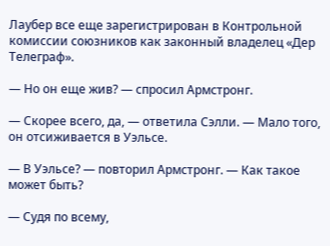Лаубер все еще зарегистрирован в Контрольной комиссии союзников как законный владелец «Дер Телеграф».

— Но он еще жив? — спросил Армстронг.

— Скорее всего, да, — ответила Сэлли. — Мало того, он отсиживается в Уэльсе.

— В Уэльсе? — повторил Армстронг. — Как такое может быть?

— Судя по всему,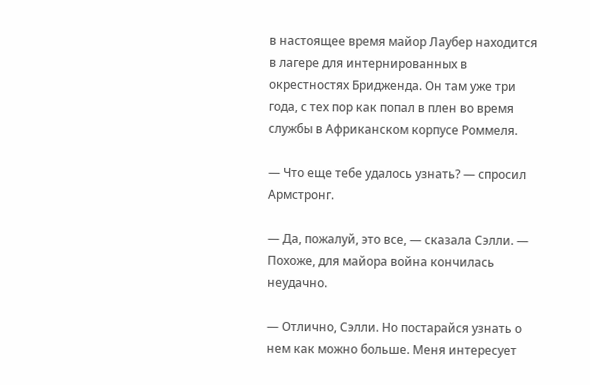в настоящее время майор Лаубер находится в лагере для интернированных в окрестностях Бридженда. Он там уже три года, с тех пор как попал в плен во время службы в Африканском корпусе Роммеля.

— Что еще тебе удалось узнать? — спросил Армстронг.

— Да, пожалуй, это все, — сказала Сэлли. — Похоже, для майора война кончилась неудачно.

— Отлично, Сэлли. Но постарайся узнать о нем как можно больше. Меня интересует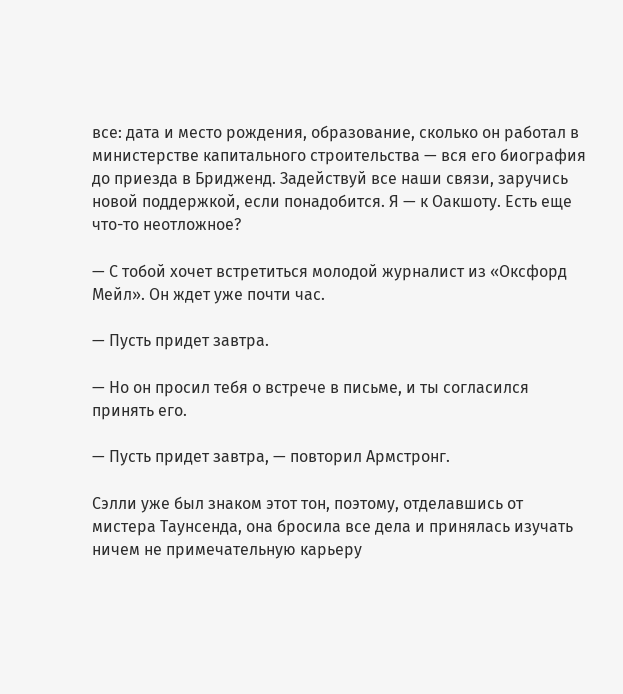все: дата и место рождения, образование, сколько он работал в министерстве капитального строительства — вся его биография до приезда в Бридженд. Задействуй все наши связи, заручись новой поддержкой, если понадобится. Я — к Оакшоту. Есть еще что-то неотложное?

— С тобой хочет встретиться молодой журналист из «Оксфорд Мейл». Он ждет уже почти час.

— Пусть придет завтра.

— Но он просил тебя о встрече в письме, и ты согласился принять его.

— Пусть придет завтра, — повторил Армстронг.

Сэлли уже был знаком этот тон, поэтому, отделавшись от мистера Таунсенда, она бросила все дела и принялась изучать ничем не примечательную карьеру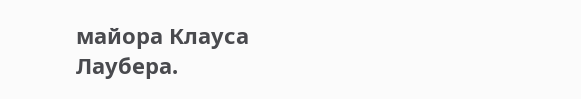майора Клауса Лаубера.